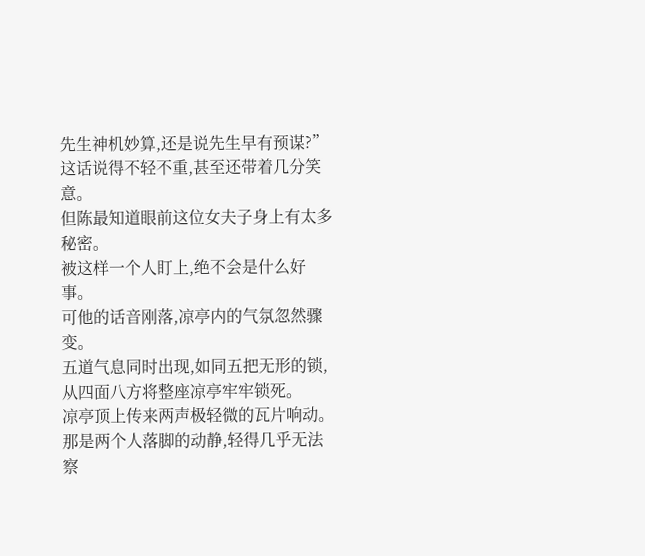先生神机妙算,还是说先生早有预谋?”
这话说得不轻不重,甚至还带着几分笑意。
但陈最知道眼前这位女夫子身上有太多秘密。
被这样一个人盯上,绝不会是什么好事。
可他的话音刚落,凉亭内的气氛忽然骤变。
五道气息同时出现,如同五把无形的锁,从四面八方将整座凉亭牢牢锁死。
凉亭顶上传来两声极轻微的瓦片响动。
那是两个人落脚的动静,轻得几乎无法察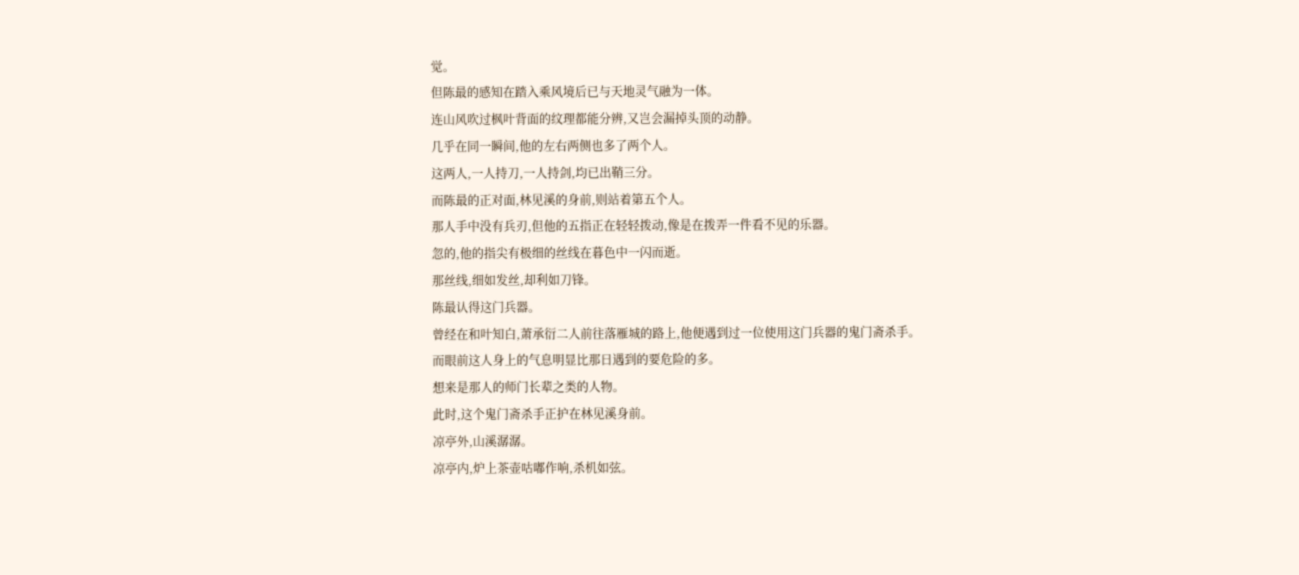觉。
但陈最的感知在踏入乘风境后已与天地灵气融为一体。
连山风吹过枫叶背面的纹理都能分辨,又岂会漏掉头顶的动静。
几乎在同一瞬间,他的左右两侧也多了两个人。
这两人,一人持刀,一人持剑,均已出鞘三分。
而陈最的正对面,林见溪的身前,则站着第五个人。
那人手中没有兵刃,但他的五指正在轻轻拨动,像是在拨弄一件看不见的乐器。
忽的,他的指尖有极细的丝线在暮色中一闪而逝。
那丝线,细如发丝,却利如刀锋。
陈最认得这门兵器。
曾经在和叶知白,萧承衍二人前往落雁城的路上,他便遇到过一位使用这门兵器的鬼门斋杀手。
而眼前这人身上的气息明显比那日遇到的要危险的多。
想来是那人的师门长辈之类的人物。
此时,这个鬼门斋杀手正护在林见溪身前。
凉亭外,山溪潺潺。
凉亭内,炉上茶壶咕嘟作响,杀机如弦。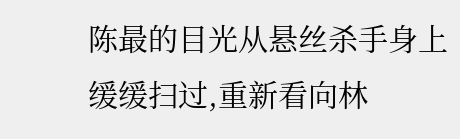陈最的目光从悬丝杀手身上缓缓扫过,重新看向林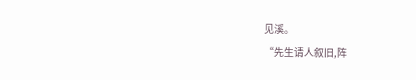见溪。
“先生请人叙旧,阵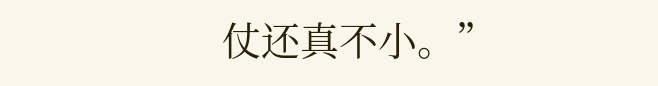仗还真不小。”